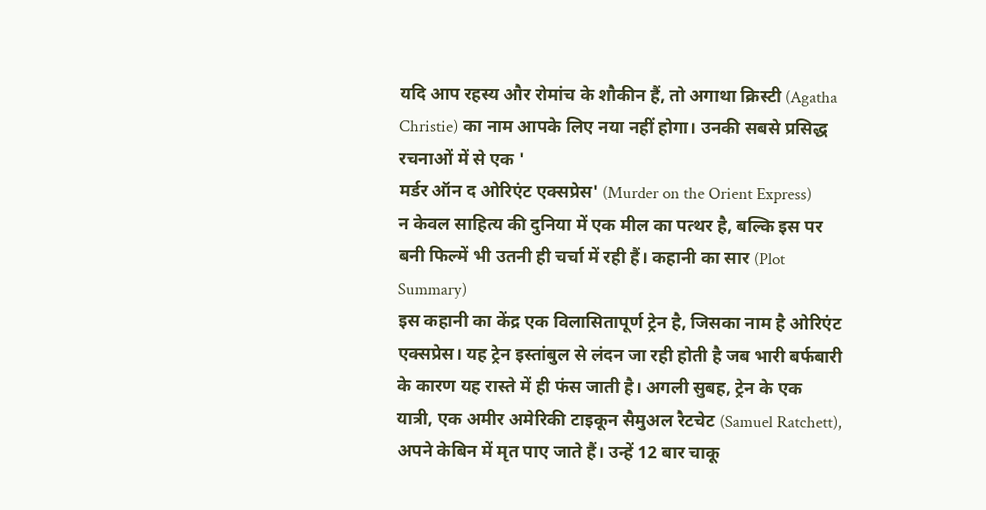यदि आप रहस्य और रोमांच के शौकीन हैं, तो अगाथा क्रिस्टी (Agatha Christie) का नाम आपके लिए नया नहीं होगा। उनकी सबसे प्रसिद्ध रचनाओं में से एक '
मर्डर ऑन द ओरिएंट एक्सप्रेस' (Murder on the Orient Express)
न केवल साहित्य की दुनिया में एक मील का पत्थर है, बल्कि इस पर बनी फिल्में भी उतनी ही चर्चा में रही हैं। कहानी का सार (Plot Summary)
इस कहानी का केंद्र एक विलासितापूर्ण ट्रेन है, जिसका नाम है ओरिएंट एक्सप्रेस। यह ट्रेन इस्तांबुल से लंदन जा रही होती है जब भारी बर्फबारी के कारण यह रास्ते में ही फंस जाती है। अगली सुबह, ट्रेन के एक यात्री, एक अमीर अमेरिकी टाइकून सैमुअल रैटचेट (Samuel Ratchett), अपने केबिन में मृत पाए जाते हैं। उन्हें 12 बार चाकू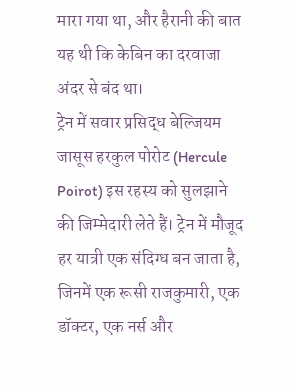मारा गया था, और हैरानी की बात यह थी कि केबिन का दरवाजा अंदर से बंद था।
ट्रेन में सवार प्रसिद्ध बेल्जियम जासूस हरकुल पोरोट (Hercule Poirot) इस रहस्य को सुलझाने की जिम्मेदारी लेते हैं। ट्रेन में मौजूद हर यात्री एक संदिग्ध बन जाता है, जिनमें एक रूसी राजकुमारी, एक डॉक्टर, एक नर्स और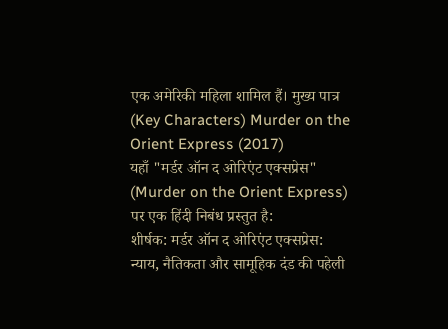एक अमेरिकी महिला शामिल हैं। मुख्य पात्र (Key Characters) Murder on the Orient Express (2017)
यहाँ "मर्डर ऑन द ओरिएंट एक्सप्रेस" (Murder on the Orient Express) पर एक हिंदी निबंध प्रस्तुत है:
शीर्षक: मर्डर ऑन द ओरिएंट एक्सप्रेस: न्याय, नैतिकता और सामूहिक दंड की पहेली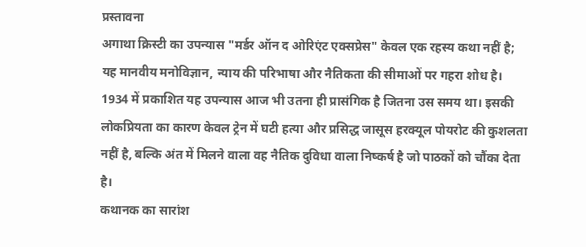प्रस्तावना
अगाथा क्रिस्टी का उपन्यास "मर्डर ऑन द ओरिएंट एक्सप्रेस" केवल एक रहस्य कथा नहीं है; यह मानवीय मनोविज्ञान, न्याय की परिभाषा और नैतिकता की सीमाओं पर गहरा शोध है। 1934 में प्रकाशित यह उपन्यास आज भी उतना ही प्रासंगिक है जितना उस समय था। इसकी लोकप्रियता का कारण केवल ट्रेन में घटी हत्या और प्रसिद्ध जासूस हरक्यूल पोयरोट की कुशलता नहीं है, बल्कि अंत में मिलने वाला वह नैतिक दुविधा वाला निष्कर्ष है जो पाठकों को चौंका देता है।
कथानक का सारांश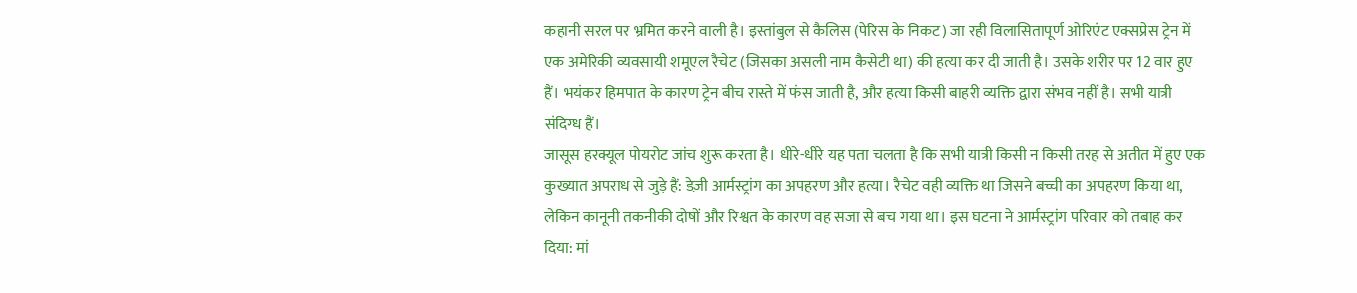कहानी सरल पर भ्रमित करने वाली है। इस्तांबुल से कैलिस (पेरिस के निकट) जा रही विलासितापूर्ण ओरिएंट एक्सप्रेस ट्रेन में एक अमेरिकी व्यवसायी शमूएल रैचेट (जिसका असली नाम कैसेटी था) की हत्या कर दी जाती है। उसके शरीर पर 12 वार हुए हैं। भयंकर हिमपात के कारण ट्रेन बीच रास्ते में फंस जाती है, और हत्या किसी बाहरी व्यक्ति द्वारा संभव नहीं है। सभी यात्री संदिग्ध हैं।
जासूस हरक्यूल पोयरोट जांच शुरू करता है। धीरे-धीरे यह पता चलता है कि सभी यात्री किसी न किसी तरह से अतीत में हुए एक कुख्यात अपराध से जुड़े हैं: डेज़ी आर्मस्ट्रांग का अपहरण और हत्या। रैचेट वही व्यक्ति था जिसने बच्ची का अपहरण किया था, लेकिन कानूनी तकनीकी दोषों और रिश्वत के कारण वह सजा से बच गया था। इस घटना ने आर्मस्ट्रांग परिवार को तबाह कर दिया: मां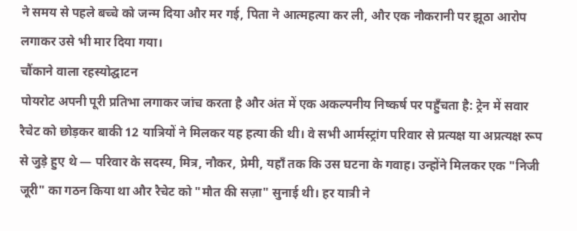ने समय से पहले बच्चे को जन्म दिया और मर गई, पिता ने आत्महत्या कर ली, और एक नौकरानी पर झूठा आरोप लगाकर उसे भी मार दिया गया।
चौंकाने वाला रहस्योद्घाटन
पोयरोट अपनी पूरी प्रतिभा लगाकर जांच करता है और अंत में एक अकल्पनीय निष्कर्ष पर पहुँचता है: ट्रेन में सवार रैचेट को छोड़कर बाकी 12 यात्रियों ने मिलकर यह हत्या की थी। वे सभी आर्मस्ट्रांग परिवार से प्रत्यक्ष या अप्रत्यक्ष रूप से जुड़े हुए थे — परिवार के सदस्य, मित्र, नौकर, प्रेमी, यहाँ तक कि उस घटना के गवाह। उन्होंने मिलकर एक "निजी जूरी" का गठन किया था और रैचेट को "मौत की सज़ा" सुनाई थी। हर यात्री ने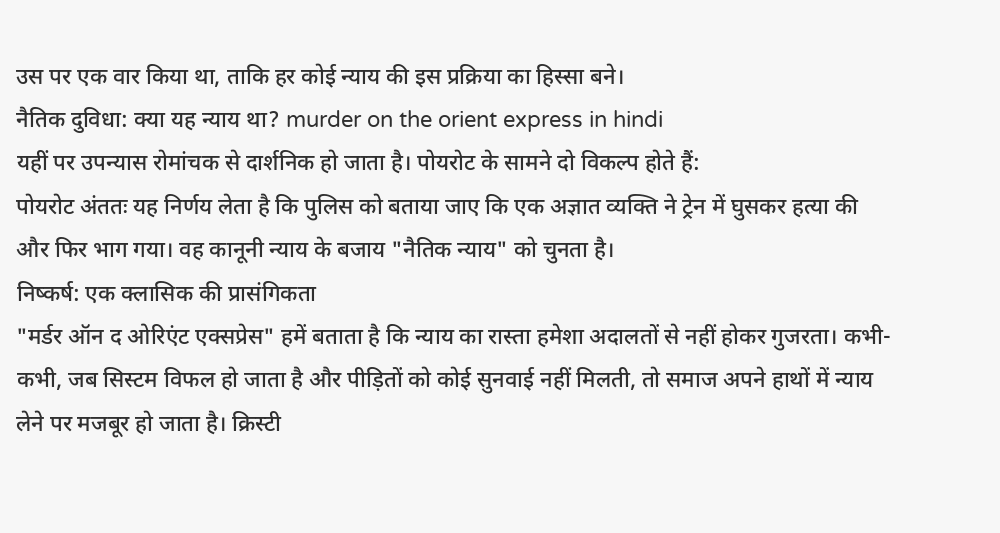उस पर एक वार किया था, ताकि हर कोई न्याय की इस प्रक्रिया का हिस्सा बने।
नैतिक दुविधा: क्या यह न्याय था? murder on the orient express in hindi
यहीं पर उपन्यास रोमांचक से दार्शनिक हो जाता है। पोयरोट के सामने दो विकल्प होते हैं:
पोयरोट अंततः यह निर्णय लेता है कि पुलिस को बताया जाए कि एक अज्ञात व्यक्ति ने ट्रेन में घुसकर हत्या की और फिर भाग गया। वह कानूनी न्याय के बजाय "नैतिक न्याय" को चुनता है।
निष्कर्ष: एक क्लासिक की प्रासंगिकता
"मर्डर ऑन द ओरिएंट एक्सप्रेस" हमें बताता है कि न्याय का रास्ता हमेशा अदालतों से नहीं होकर गुजरता। कभी-कभी, जब सिस्टम विफल हो जाता है और पीड़ितों को कोई सुनवाई नहीं मिलती, तो समाज अपने हाथों में न्याय लेने पर मजबूर हो जाता है। क्रिस्टी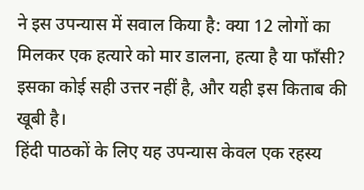ने इस उपन्यास में सवाल किया है: क्या 12 लोगों का मिलकर एक हत्यारे को मार डालना, हत्या है या फाँसी? इसका कोई सही उत्तर नहीं है, और यही इस किताब की खूबी है।
हिंदी पाठकों के लिए यह उपन्यास केवल एक रहस्य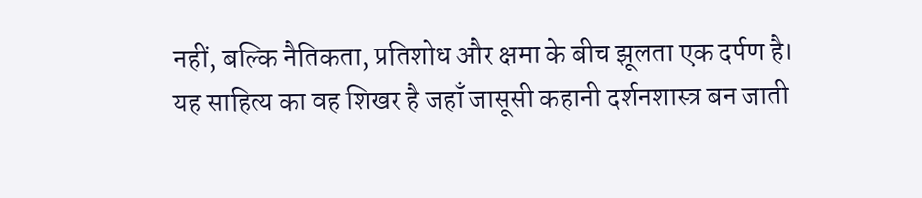नहीं, बल्कि नैतिकता, प्रतिशोध और क्षमा के बीच झूलता एक दर्पण है। यह साहित्य का वह शिखर है जहाँ जासूसी कहानी दर्शनशास्त्र बन जाती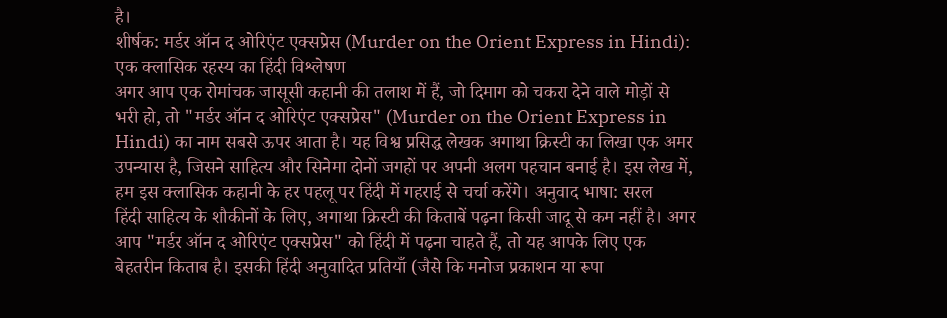है।
शीर्षक: मर्डर ऑन द ओरिएंट एक्सप्रेस (Murder on the Orient Express in Hindi): एक क्लासिक रहस्य का हिंदी विश्लेषण
अगर आप एक रोमांचक जासूसी कहानी की तलाश में हैं, जो दिमाग को चकरा देने वाले मोड़ों से भरी हो, तो "मर्डर ऑन द ओरिएंट एक्सप्रेस" (Murder on the Orient Express in Hindi) का नाम सबसे ऊपर आता है। यह विश्व प्रसिद्ध लेखक अगाथा क्रिस्टी का लिखा एक अमर उपन्यास है, जिसने साहित्य और सिनेमा दोनों जगहों पर अपनी अलग पहचान बनाई है। इस लेख में, हम इस क्लासिक कहानी के हर पहलू पर हिंदी में गहराई से चर्चा करेंगे। अनुवाद भाषा: सरल
हिंदी साहित्य के शौकीनों के लिए, अगाथा क्रिस्टी की किताबें पढ़ना किसी जादू से कम नहीं है। अगर आप "मर्डर ऑन द ओरिएंट एक्सप्रेस" को हिंदी में पढ़ना चाहते हैं, तो यह आपके लिए एक बेहतरीन किताब है। इसकी हिंदी अनुवादित प्रतियाँ (जैसे कि मनोज प्रकाशन या रूपा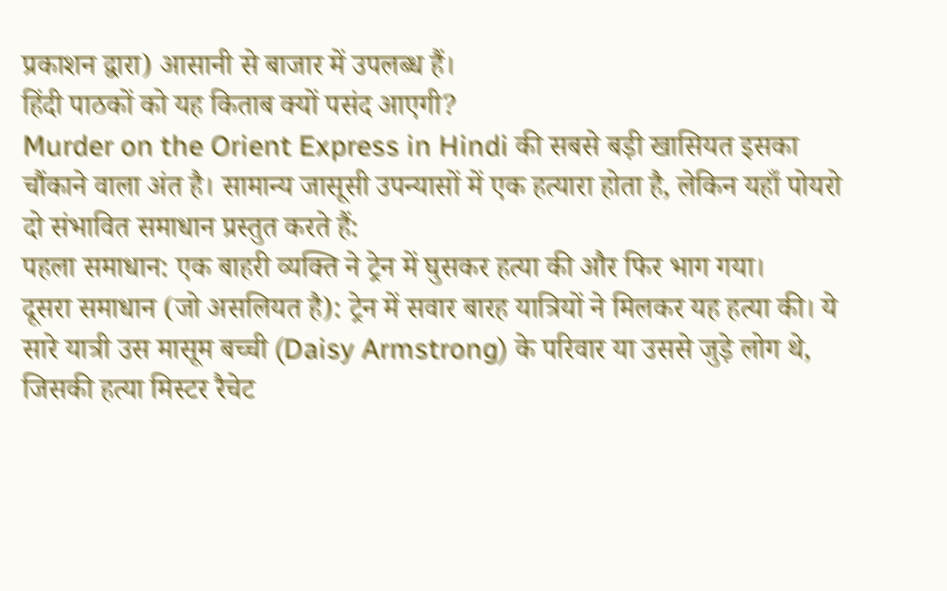प्रकाशन द्वारा) आसानी से बाजार में उपलब्ध हैं।
हिंदी पाठकों को यह किताब क्यों पसंद आएगी?
Murder on the Orient Express in Hindi की सबसे बड़ी खासियत इसका चौंकाने वाला अंत है। सामान्य जासूसी उपन्यासों में एक हत्यारा होता है, लेकिन यहाँ पोयरो दो संभावित समाधान प्रस्तुत करते हैं:
पहला समाधान: एक बाहरी व्यक्ति ने ट्रेन में घुसकर हत्या की और फिर भाग गया।
दूसरा समाधान (जो असलियत है): ट्रेन में सवार बारह यात्रियों ने मिलकर यह हत्या की। ये सारे यात्री उस मासूम बच्ची (Daisy Armstrong) के परिवार या उससे जुड़े लोग थे, जिसकी हत्या मिस्टर रैचेट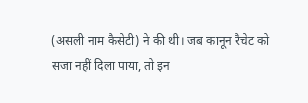(असली नाम कैसेटी) ने की थी। जब कानून रैचेट को सजा नहीं दिला पाया, तो इन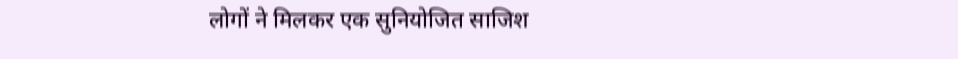लोगों ने मिलकर एक सुनियोजित साजिश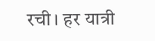रची। हर यात्री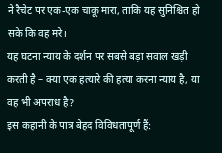ने रैचेट पर एक-एक चाकू मारा, ताकि यह सुनिश्चित हो सके कि वह मरे।
यह घटना न्याय के दर्शन पर सबसे बड़ा सवाल खड़ी करती है – क्या एक हत्यारे की हत्या करना न्याय है, या वह भी अपराध है?
इस कहानी के पात्र बेहद विविधतापूर्ण हैं: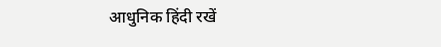आधुनिक हिंदी रखें